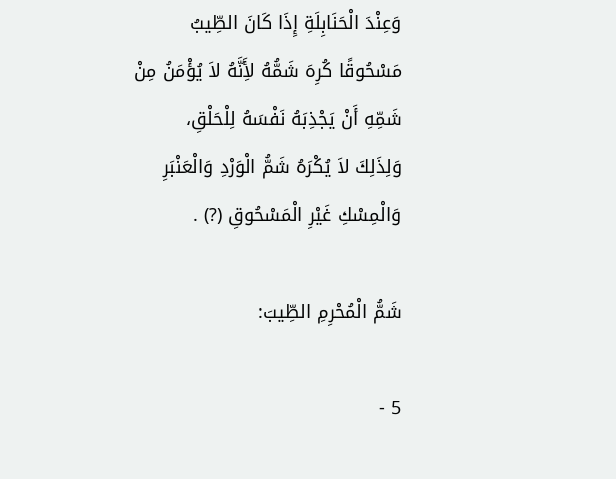وَعِنْدَ الْحَنَابِلَةِ إِذَا كَانَ الطِّيبُ مَسْحُوقًا كُرِهَ شَمُّهُ لأَِنَّهُ لاَ يُؤْمَنُ مِنْ شَمِّهِ أَنْ يَجْذِبَهُ نَفْسَهُ لِلْحَلْقِ، وَلِذَلِكَ لاَ يُكْرَهُ شَمُّ الْوَرْدِ وَالْعَنْبَرِ وَالْمِسْكِ غَيْرِ الْمَسْحُوقِ (?) .

شَمُّ الْمُحْرِمِ الطِّيبَ:

5 -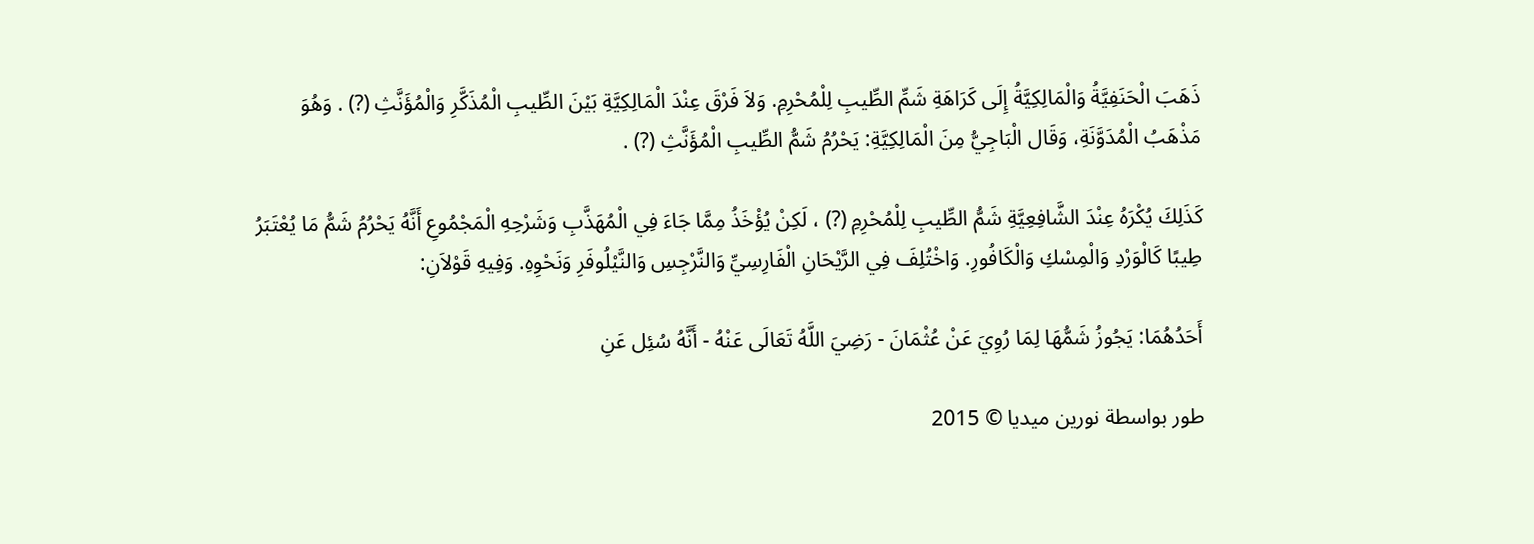ذَهَبَ الْحَنَفِيَّةُ وَالْمَالِكِيَّةُ إِلَى كَرَاهَةِ شَمِّ الطِّيبِ لِلْمُحْرِمِ. وَلاَ فَرْقَ عِنْدَ الْمَالِكِيَّةِ بَيْنَ الطِّيبِ الْمُذَكَّرِ وَالْمُؤَنَّثِ (?) . وَهُوَ مَذْهَبُ الْمُدَوَّنَةِ، وَقَال الْبَاجِيُّ مِنَ الْمَالِكِيَّةِ: يَحْرُمُ شَمُّ الطِّيبِ الْمُؤَنَّثِ (?) .

كَذَلِكَ يُكْرَهُ عِنْدَ الشَّافِعِيَّةِ شَمُّ الطِّيبِ لِلْمُحْرِمِ (?) ، لَكِنْ يُؤْخَذُ مِمَّا جَاءَ فِي الْمُهَذَّبِ وَشَرْحِهِ الْمَجْمُوعِ أَنَّهُ يَحْرُمُ شَمُّ مَا يُعْتَبَرُ طِيبًا كَالْوَرْدِ وَالْمِسْكِ وَالْكَافُورِ. وَاخْتُلِفَ فِي الرَّيْحَانِ الْفَارِسِيِّ وَالنَّرْجِسِ وَالنَّيْلُوفَرِ وَنَحْوِهِ. وَفِيهِ قَوْلاَنِ:

أَحَدُهُمَا: يَجُوزُ شَمُّهَا لِمَا رُوِيَ عَنْ عُثْمَانَ - رَضِيَ اللَّهُ تَعَالَى عَنْهُ - أَنَّهُ سُئِل عَنِ

طور بواسطة نورين ميديا © 2015